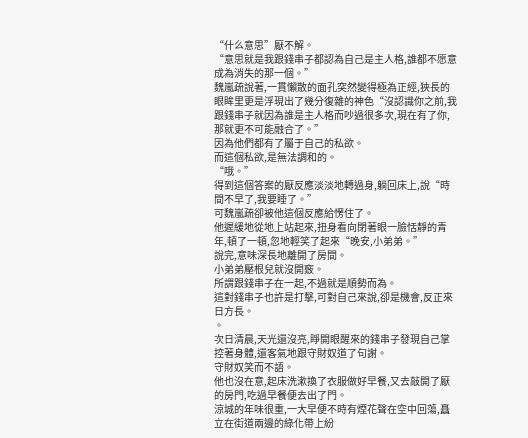“什么意思”厭不解。
“意思就是我跟錢串子都認為自己是主人格,誰都不愿意成為消失的那一個。”
魏嵐疏說著,一貫懶散的面孔突然變得極為正經,狹長的眼眸里更是浮現出了幾分復雜的神色“沒認識你之前,我跟錢串子就因為誰是主人格而吵過很多次,現在有了你,那就更不可能融合了。”
因為他們都有了屬于自己的私欲。
而這個私欲,是無法調和的。
“哦。”
得到這個答案的厭反應淡淡地轉過身,躺回床上,說“時間不早了,我要睡了。”
可魏嵐疏卻被他這個反應給愣住了。
他遲緩地從地上站起來,扭身看向閉著眼一臉恬靜的青年,頓了一頓,忽地輕笑了起來“晚安,小弟弟。”
說完,意味深長地離開了房間。
小弟弟壓根兒就沒開竅。
所謂跟錢串子在一起,不過就是順勢而為。
這對錢串子也許是打擊,可對自己來說,卻是機會,反正來日方長。
。
次日清晨,天光還沒亮,睜開眼醒來的錢串子發現自己掌控著身體,還客氣地跟守財奴道了句謝。
守財奴笑而不語。
他也沒在意,起床洗漱換了衣服做好早餐,又去敲開了厭的房門,吃過早餐便去出了門。
涼城的年味很重,一大早便不時有煙花聲在空中回蕩,矗立在街道兩邊的綠化帶上紛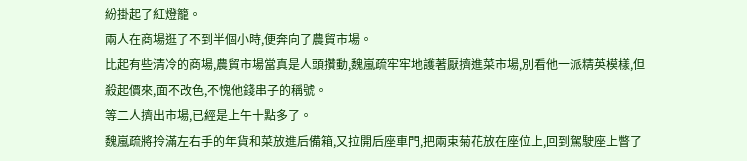紛掛起了紅燈籠。
兩人在商場逛了不到半個小時,便奔向了農貿市場。
比起有些清冷的商場,農貿市場當真是人頭攢動,魏嵐疏牢牢地護著厭擠進菜市場,別看他一派精英模樣,但殺起價來,面不改色,不愧他錢串子的稱號。
等二人擠出市場,已經是上午十點多了。
魏嵐疏將拎滿左右手的年貨和菜放進后備箱,又拉開后座車門,把兩束菊花放在座位上,回到駕駛座上瞥了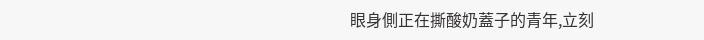眼身側正在撕酸奶蓋子的青年,立刻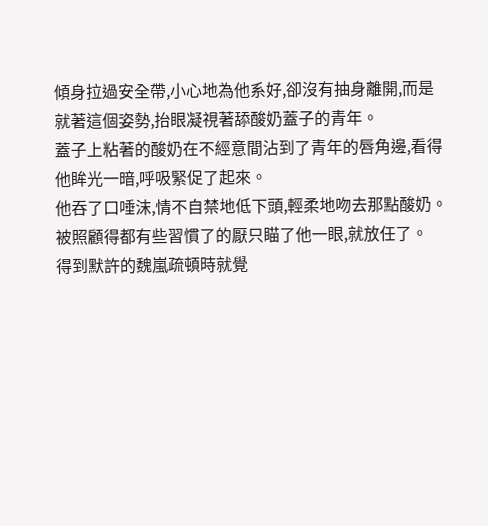傾身拉過安全帶,小心地為他系好,卻沒有抽身離開,而是就著這個姿勢,抬眼凝視著舔酸奶蓋子的青年。
蓋子上粘著的酸奶在不經意間沾到了青年的唇角邊,看得他眸光一暗,呼吸緊促了起來。
他吞了口唾沫,情不自禁地低下頭,輕柔地吻去那點酸奶。
被照顧得都有些習慣了的厭只瞄了他一眼,就放任了。
得到默許的魏嵐疏頓時就覺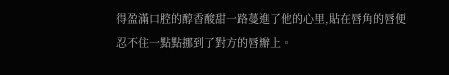得盈滿口腔的醇香酸甜一路蔓進了他的心里,貼在唇角的唇便忍不住一點點挪到了對方的唇瓣上。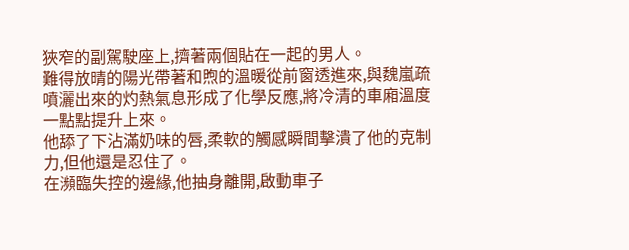狹窄的副駕駛座上,擠著兩個貼在一起的男人。
難得放晴的陽光帶著和煦的溫暖從前窗透進來,與魏嵐疏噴灑出來的灼熱氣息形成了化學反應,將冷清的車廂溫度一點點提升上來。
他舔了下沾滿奶味的唇,柔軟的觸感瞬間擊潰了他的克制力,但他還是忍住了。
在瀕臨失控的邊緣,他抽身離開,啟動車子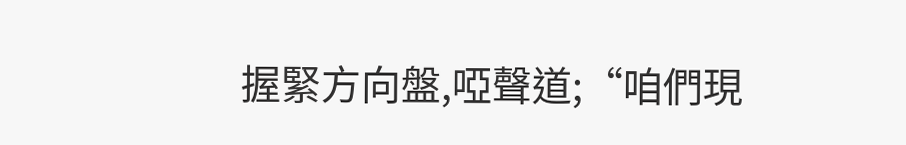握緊方向盤,啞聲道;“咱們現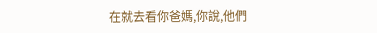在就去看你爸媽,你說,他們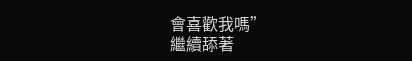會喜歡我嗎”
繼續舔著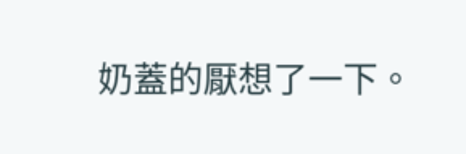奶蓋的厭想了一下。